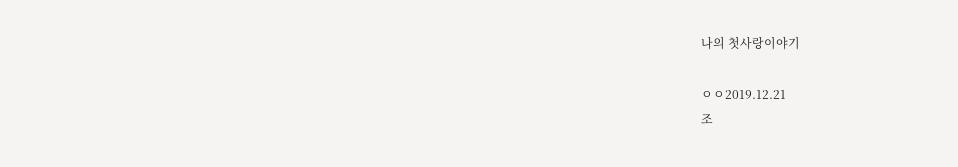나의 첫사랑이야기

ㅇㅇ2019.12.21
조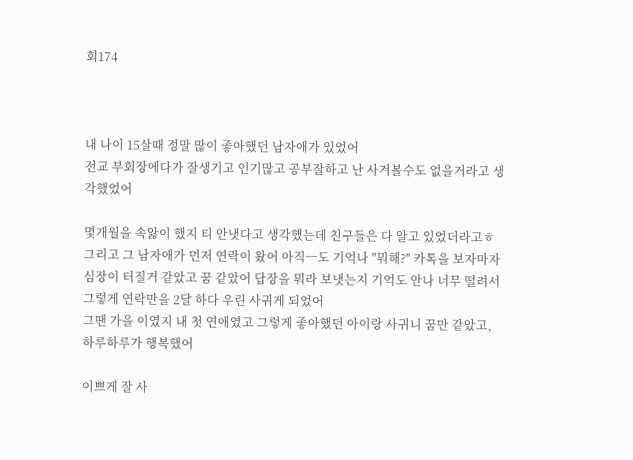회174



내 나이 15살때 정말 많이 좋아했던 남자애가 있었어
전교 부회장에다가 잘생기고 인기많고 공부잘하고 난 사겨볼수도 없을거라고 생각했었어

몇개월을 속앓이 했지 티 안냇다고 생각했는데 친구들은 다 알고 있었더라고ㅎ
그리고 그 남자애가 먼저 연락이 왔어 아직ㅡ도 기억나 "뭐해?" 카톡을 보자마자 심장이 터질거 같았고 꿈 같았어 답장을 뭐라 보냇는지 기억도 안나 너무 떨려서 그렇게 연락만을 2달 하다 우린 사귀게 되었어
그땐 가을 이였지 내 첫 연애였고 그렇게 좋아했던 아이랑 사귀니 꿈만 같았고, 하루하루가 행복했어

이쁘게 잘 사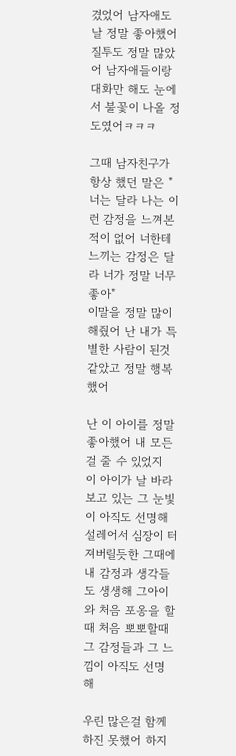겼었어 남자애도 날 정말 좋아했어
질투도 정말 많았어 남자애들이랑 대화만 해도 눈에서 불꽃이 나올 정도였어ㅋㅋㅋ

그때 남자친구가 항상 했던 말은 "너는 달라 나는 이런 감정을 느껴본적이 없어 너한테 느끼는 감정은 달라 너가 정말 너무좋아"
이말을 정말 많이 해줬어 난 내가 특별한 사람이 된것 같았고 정말 행복했어

난 이 아이를 정말 좋아했어 내 모든걸 줄 수 있었지
이 아이가 날 바라보고 있는 그 눈빛이 아직도 선명해
설레어서 심장이 터져버릴듯한 그때에 내 감정과 생각들도 생생해 그아이와 처음 포옹을 할때 처음 뽀뽀할때 그 감정들과 그 느낌이 아직도 선명해

우린 많은걸 함께하진 못했어 하지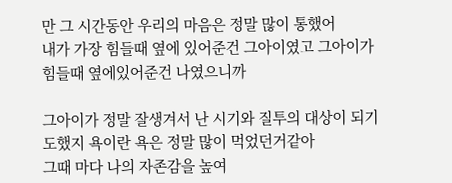만 그 시간동안 우리의 마음은 정말 많이 통했어
내가 가장 힘들때 옆에 있어준건 그아이였고 그아이가 힘들때 옆에있어준건 나였으니까

그아이가 정말 잘생겨서 난 시기와 질투의 대상이 되기도했지 욕이란 욕은 정말 많이 먹었던거같아
그때 마다 나의 자존감을 높여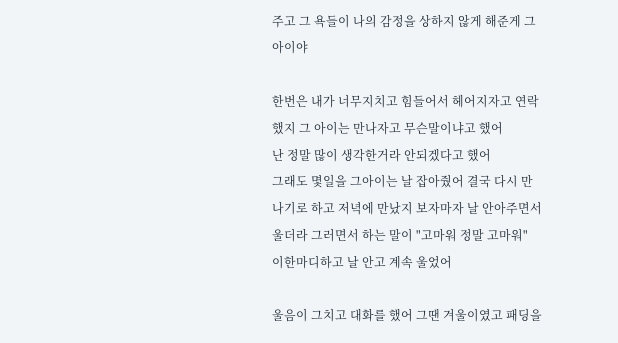주고 그 욕들이 나의 감정을 상하지 않게 해준게 그 아이야

한번은 내가 너무지치고 힘들어서 헤어지자고 연락했지 그 아이는 만나자고 무슨말이냐고 했어
난 정말 많이 생각한거라 안되겠다고 했어
그래도 몇일을 그아이는 날 잡아줬어 결국 다시 만나기로 하고 저녁에 만났지 보자마자 날 안아주면서 울더라 그러면서 하는 말이 "고마워 정말 고마워" 이한마디하고 날 안고 계속 울었어

울음이 그치고 대화를 했어 그땐 겨울이였고 패딩을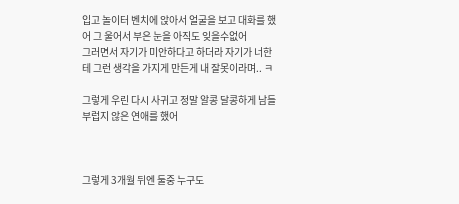입고 놀이터 벤치에 앉아서 얼굴을 보고 대화를 했어 그 울어서 부은 눈을 아직도 잊을수없어
그러면서 자기가 미안하다고 하더라 자기가 너한테 그런 생각을 가지게 만든게 내 잘못이라며.. ㅋ

그렇게 우린 다시 사귀고 정말 알콩 달콩하게 남들부럽지 않은 연애를 했어



그렇게 3개월 뒤엔 둘중 누구도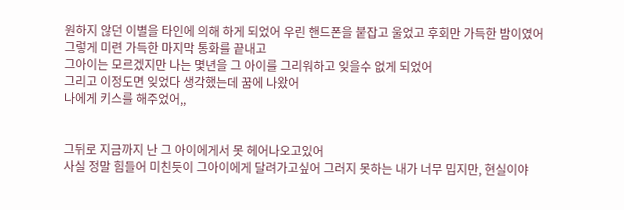원하지 않던 이별을 타인에 의해 하게 되었어 우린 핸드폰을 붙잡고 울었고 후회만 가득한 밤이였어
그렇게 미련 가득한 마지막 통화를 끝내고
그아이는 모르겠지만 나는 몇년을 그 아이를 그리워하고 잊을수 없게 되었어
그리고 이정도면 잊었다 생각했는데 꿈에 나왔어
나에게 키스를 해주었어,,


그뒤로 지금까지 난 그 아이에게서 못 헤어나오고있어
사실 정말 힘들어 미친듯이 그아이에게 달려가고싶어 그러지 못하는 내가 너무 밉지만, 현실이야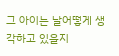그 아이는 날어떻게 생각하고 있을지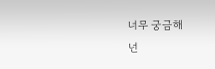너무 궁금해
넌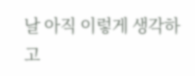날 아직 이렇게 생각하고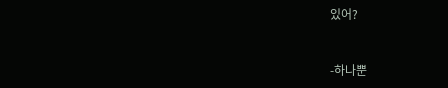있어?


-하나뿐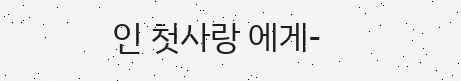인 첫사랑 에게-